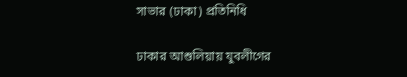সাভার (ঢাকা) প্রতিনিধি

ঢাকার আশুলিয়ায় যুবলীগের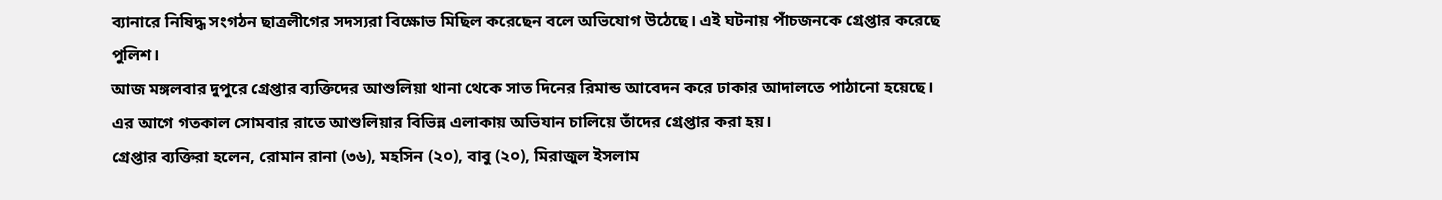ব্যানারে নিষিদ্ধ সংগঠন ছাত্রলীগের সদস্যরা বিক্ষোভ মিছিল করেছেন বলে অভিযোগ উঠেছে। এই ঘটনায় পাঁচজনকে গ্রেপ্তার করেছে পুলিশ।
আজ মঙ্গলবার দুপুরে গ্রেপ্তার ব্যক্তিদের আশুলিয়া থানা থেকে সাত দিনের রিমান্ড আবেদন করে ঢাকার আদালতে পাঠানো হয়েছে। এর আগে গতকাল সোমবার রাতে আশুলিয়ার বিভিন্ন এলাকায় অভিযান চালিয়ে তাঁদের গ্রেপ্তার করা হয়।
গ্রেপ্তার ব্যক্তিরা হলেন, রোমান রানা (৩৬), মহসিন (২০), বাবু (২০), মিরাজুল ইসলাম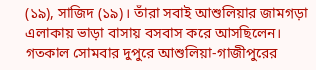(১৯), সাজিদ (১৯)। তাঁরা সবাই আশুলিয়ার জামগড়া এলাকায় ভাড়া বাসায় বসবাস করে আসছিলেন।
গতকাল সোমবার দুপুরে আশুলিয়া-গাজীপুরের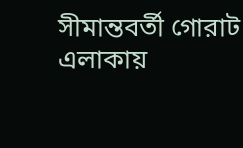সীমান্তবর্তী গোরাট এলাকায়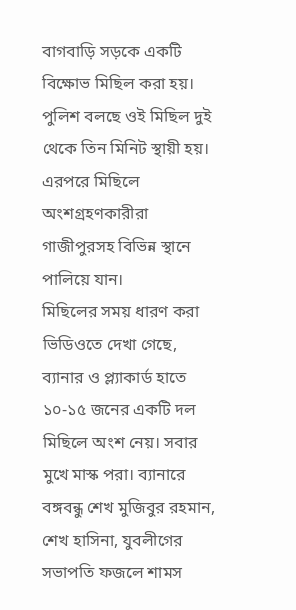বাগবাড়ি সড়কে একটি বিক্ষোভ মিছিল করা হয়। পুলিশ বলছে ওই মিছিল দুই থেকে তিন মিনিট স্থায়ী হয়। এরপরে মিছিলে অংশগ্রহণকারীরা গাজীপুরসহ বিভিন্ন স্থানে পালিয়ে যান।
মিছিলের সময় ধারণ করা ভিডিওতে দেখা গেছে, ব্যানার ও প্ল্যাকার্ড হাতে ১০-১৫ জনের একটি দল মিছিলে অংশ নেয়। সবার মুখে মাস্ক পরা। ব্যানারে বঙ্গবন্ধু শেখ মুজিবুর রহমান, শেখ হাসিনা, যুবলীগের সভাপতি ফজলে শামস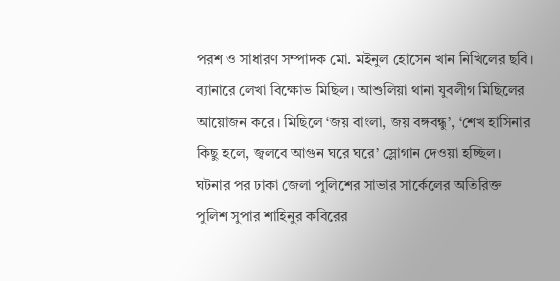পরশ ও সাধারণ সম্পাদক মো. মইনুল হোসেন খান নিখিলের ছবি। ব্যানারে লেখা বিক্ষোভ মিছিল। আশুলিয়া থানা যুবলীগ মিছিলের আয়োজন করে। মিছিলে ‘জয় বাংলা, জয় বঙ্গবন্ধু’, ‘শেখ হাসিনার কিছু হলে, জ্বলবে আগুন ঘরে ঘরে’ স্লোগান দেওয়া হচ্ছিল।
ঘটনার পর ঢাকা জেলা পুলিশের সাভার সার্কেলের অতিরিক্ত পুলিশ সুপার শাহিনুর কবিরের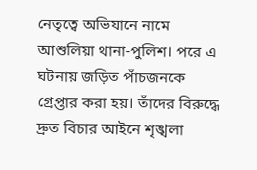নেতৃত্বে অভিযানে নামে আশুলিয়া থানা-পুলিশ। পরে এ ঘটনায় জড়িত পাঁচজনকে গ্রেপ্তার করা হয়। তাঁদের বিরুদ্ধে দ্রুত বিচার আইনে শৃঙ্খলা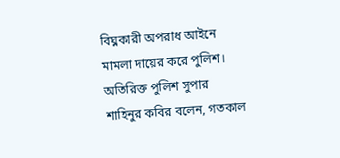বিঘ্নকারী অপরাধ আইনে মামলা দায়ের করে পুলিশ।
অতিরিক্ত পুলিশ সুপার শাহিনুর কবির বলেন, গতকাল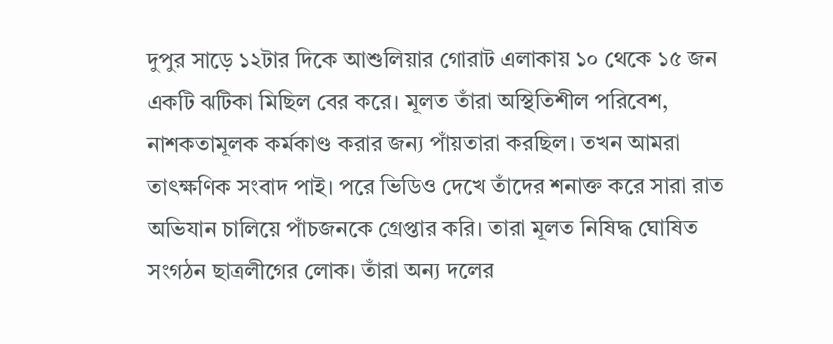দুপুর সাড়ে ১২টার দিকে আশুলিয়ার গোরাট এলাকায় ১০ থেকে ১৫ জন একটি ঝটিকা মিছিল বের করে। মূলত তাঁরা অস্থিতিশীল পরিবেশ, নাশকতামূলক কর্মকাণ্ড করার জন্য পাঁয়তারা করছিল। তখন আমরা তাৎক্ষণিক সংবাদ পাই। পরে ভিডিও দেখে তাঁদের শনাক্ত করে সারা রাত অভিযান চালিয়ে পাঁচজনকে গ্রেপ্তার করি। তারা মূলত নিষিদ্ধ ঘোষিত সংগঠন ছাত্রলীগের লোক। তাঁরা অন্য দলের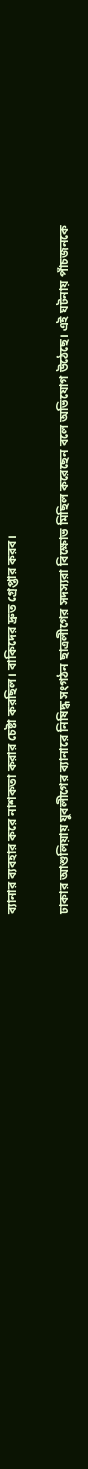ব্যানার ব্যবহার করে নাশকতা করার চেষ্টা করছিল। বাকিদের দ্রুত গ্রেপ্তার করব।

ঢাকার আশুলিয়ায় যুবলীগের ব্যানারে নিষিদ্ধ সংগঠন ছাত্রলীগের সদস্যরা বিক্ষোভ মিছিল করেছেন বলে অভিযোগ উঠেছে। এই ঘটনায় পাঁচজনকে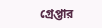গ্রেপ্তার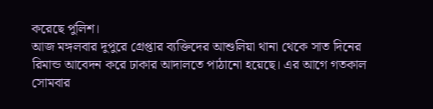করেছে পুলিশ।
আজ মঙ্গলবার দুপুরে গ্রেপ্তার ব্যক্তিদের আশুলিয়া থানা থেকে সাত দিনের রিমান্ড আবেদন করে ঢাকার আদালতে পাঠানো হয়েছে। এর আগে গতকাল সোমবার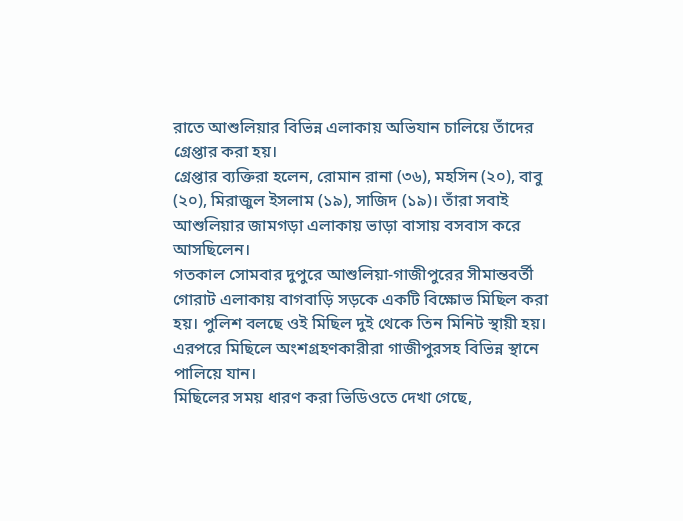রাতে আশুলিয়ার বিভিন্ন এলাকায় অভিযান চালিয়ে তাঁদের গ্রেপ্তার করা হয়।
গ্রেপ্তার ব্যক্তিরা হলেন, রোমান রানা (৩৬), মহসিন (২০), বাবু (২০), মিরাজুল ইসলাম (১৯), সাজিদ (১৯)। তাঁরা সবাই আশুলিয়ার জামগড়া এলাকায় ভাড়া বাসায় বসবাস করে আসছিলেন।
গতকাল সোমবার দুপুরে আশুলিয়া-গাজীপুরের সীমান্তবর্তী গোরাট এলাকায় বাগবাড়ি সড়কে একটি বিক্ষোভ মিছিল করা হয়। পুলিশ বলছে ওই মিছিল দুই থেকে তিন মিনিট স্থায়ী হয়। এরপরে মিছিলে অংশগ্রহণকারীরা গাজীপুরসহ বিভিন্ন স্থানে পালিয়ে যান।
মিছিলের সময় ধারণ করা ভিডিওতে দেখা গেছে,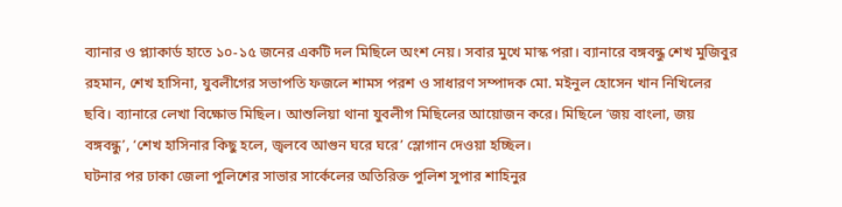ব্যানার ও প্ল্যাকার্ড হাতে ১০-১৫ জনের একটি দল মিছিলে অংশ নেয়। সবার মুখে মাস্ক পরা। ব্যানারে বঙ্গবন্ধু শেখ মুজিবুর রহমান, শেখ হাসিনা, যুবলীগের সভাপতি ফজলে শামস পরশ ও সাধারণ সম্পাদক মো. মইনুল হোসেন খান নিখিলের ছবি। ব্যানারে লেখা বিক্ষোভ মিছিল। আশুলিয়া থানা যুবলীগ মিছিলের আয়োজন করে। মিছিলে ‘জয় বাংলা, জয় বঙ্গবন্ধু’, ‘শেখ হাসিনার কিছু হলে, জ্বলবে আগুন ঘরে ঘরে’ স্লোগান দেওয়া হচ্ছিল।
ঘটনার পর ঢাকা জেলা পুলিশের সাভার সার্কেলের অতিরিক্ত পুলিশ সুপার শাহিনুর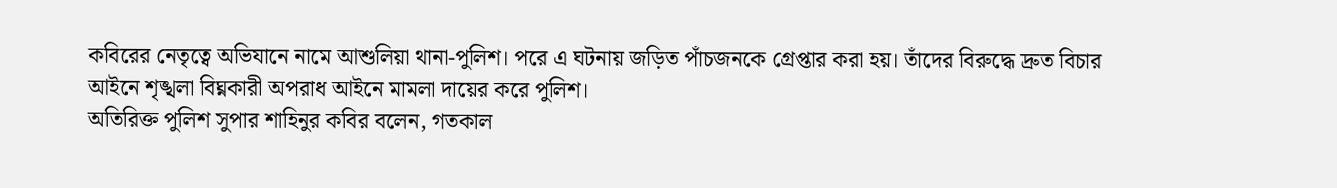কবিরের নেতৃত্বে অভিযানে নামে আশুলিয়া থানা-পুলিশ। পরে এ ঘটনায় জড়িত পাঁচজনকে গ্রেপ্তার করা হয়। তাঁদের বিরুদ্ধে দ্রুত বিচার আইনে শৃঙ্খলা বিঘ্নকারী অপরাধ আইনে মামলা দায়ের করে পুলিশ।
অতিরিক্ত পুলিশ সুপার শাহিনুর কবির বলেন, গতকাল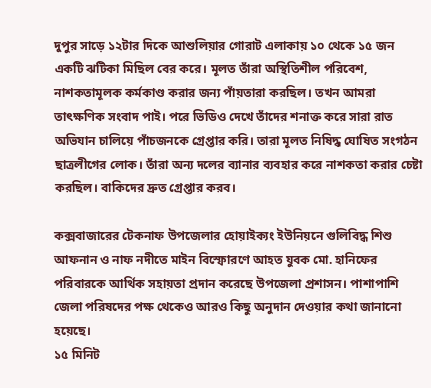দুপুর সাড়ে ১২টার দিকে আশুলিয়ার গোরাট এলাকায় ১০ থেকে ১৫ জন একটি ঝটিকা মিছিল বের করে। মূলত তাঁরা অস্থিতিশীল পরিবেশ, নাশকতামূলক কর্মকাণ্ড করার জন্য পাঁয়তারা করছিল। তখন আমরা তাৎক্ষণিক সংবাদ পাই। পরে ভিডিও দেখে তাঁদের শনাক্ত করে সারা রাত অভিযান চালিয়ে পাঁচজনকে গ্রেপ্তার করি। তারা মূলত নিষিদ্ধ ঘোষিত সংগঠন ছাত্রলীগের লোক। তাঁরা অন্য দলের ব্যানার ব্যবহার করে নাশকতা করার চেষ্টা করছিল। বাকিদের দ্রুত গ্রেপ্তার করব।

কক্সবাজারের টেকনাফ উপজেলার হোয়াইক্যং ইউনিয়নে গুলিবিদ্ধ শিশু আফনান ও নাফ নদীতে মাইন বিস্ফোরণে আহত যুবক মো. হানিফের পরিবারকে আর্থিক সহায়তা প্রদান করেছে উপজেলা প্রশাসন। পাশাপাশি জেলা পরিষদের পক্ষ থেকেও আরও কিছু অনুদান দেওয়ার কথা জানানো হয়েছে।
১৫ মিনিট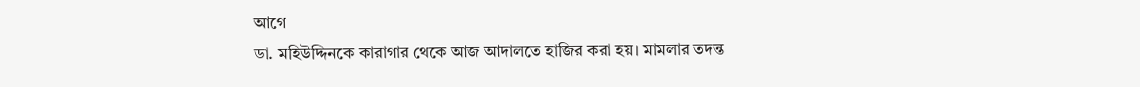আগে
ডা. মহিউদ্দিনকে কারাগার থেকে আজ আদালতে হাজির করা হয়। মামলার তদন্ত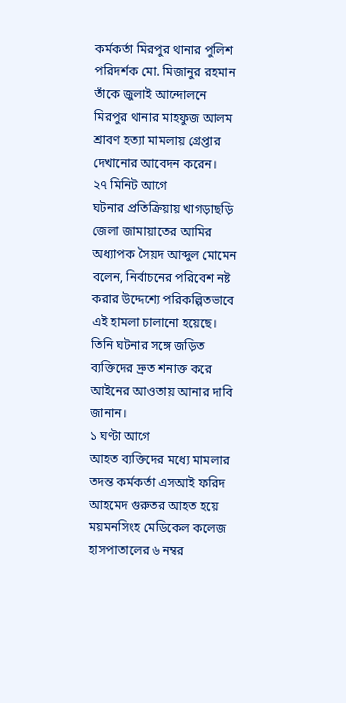কর্মকর্তা মিরপুর থানার পুলিশ পরিদর্শক মো. মিজানুর রহমান তাঁকে জুলাই আন্দোলনে মিরপুর থানার মাহফুজ আলম শ্রাবণ হত্যা মামলায় গ্রেপ্তার দেখানোর আবেদন করেন।
২৭ মিনিট আগে
ঘটনার প্রতিক্রিয়ায় খাগড়াছড়ি জেলা জামায়াতের আমির অধ্যাপক সৈয়দ আব্দুল মোমেন বলেন, নির্বাচনের পরিবেশ নষ্ট করার উদ্দেশ্যে পরিকল্পিতভাবে এই হামলা চালানো হয়েছে। তিনি ঘটনার সঙ্গে জড়িত ব্যক্তিদের দ্রুত শনাক্ত করে আইনের আওতায় আনার দাবি জানান।
১ ঘণ্টা আগে
আহত ব্যক্তিদের মধ্যে মামলার তদন্ত কর্মকর্তা এসআই ফরিদ আহমেদ গুরুতর আহত হয়ে ময়মনসিংহ মেডিকেল কলেজ হাসপাতালের ৬ নম্বর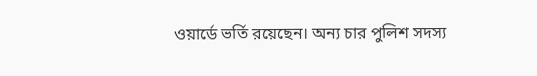ওয়ার্ডে ভর্তি রয়েছেন। অন্য চার পুলিশ সদস্য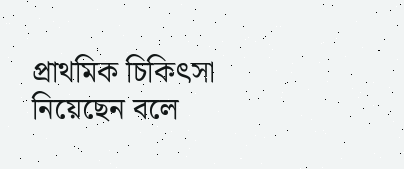প্রাথমিক চিকিৎসা নিয়েছেন বলে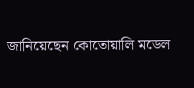জানিয়েছেন কোতোয়ালি মডেল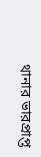থানার ভারপ্রাপ্ত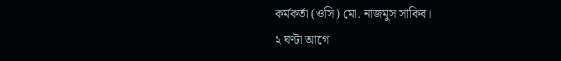কর্মকর্তা (ওসি) মো. নাজমুস সাকিব।
২ ঘণ্টা আগে